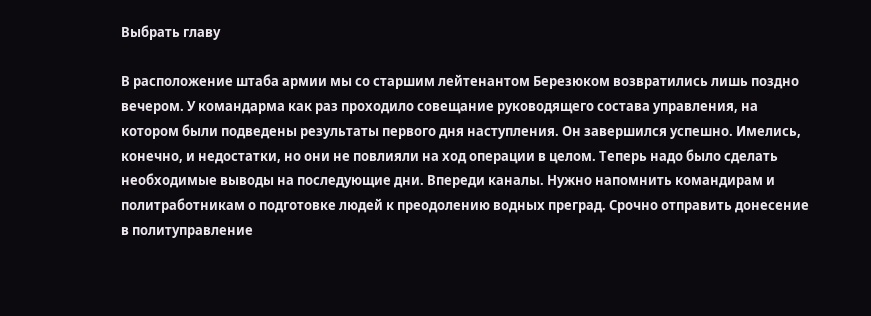Выбрать главу

В расположение штаба армии мы со старшим лейтенантом Березюком возвратились лишь поздно вечером. У командарма как раз проходило совещание руководящего состава управления, на котором были подведены результаты первого дня наступления. Он завершился успешно. Имелись, конечно, и недостатки, но они не повлияли на ход операции в целом. Теперь надо было сделать необходимые выводы на последующие дни. Впереди каналы. Нужно напомнить командирам и политработникам о подготовке людей к преодолению водных преград. Срочно отправить донесение в политуправление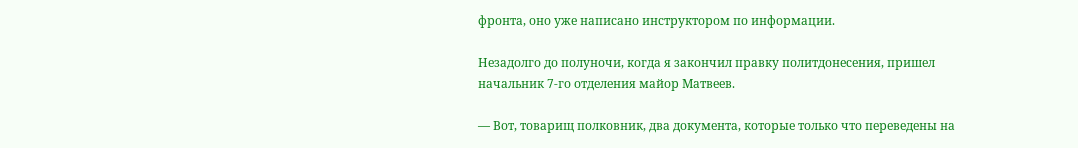фронта, оно уже написано инструктором по информации.

Незадолго до полуночи, когда я закончил правку политдонесения, пришел начальник 7-го отделения майор Матвеев.

— Вот, товарищ полковник, два документа, которые только что переведены на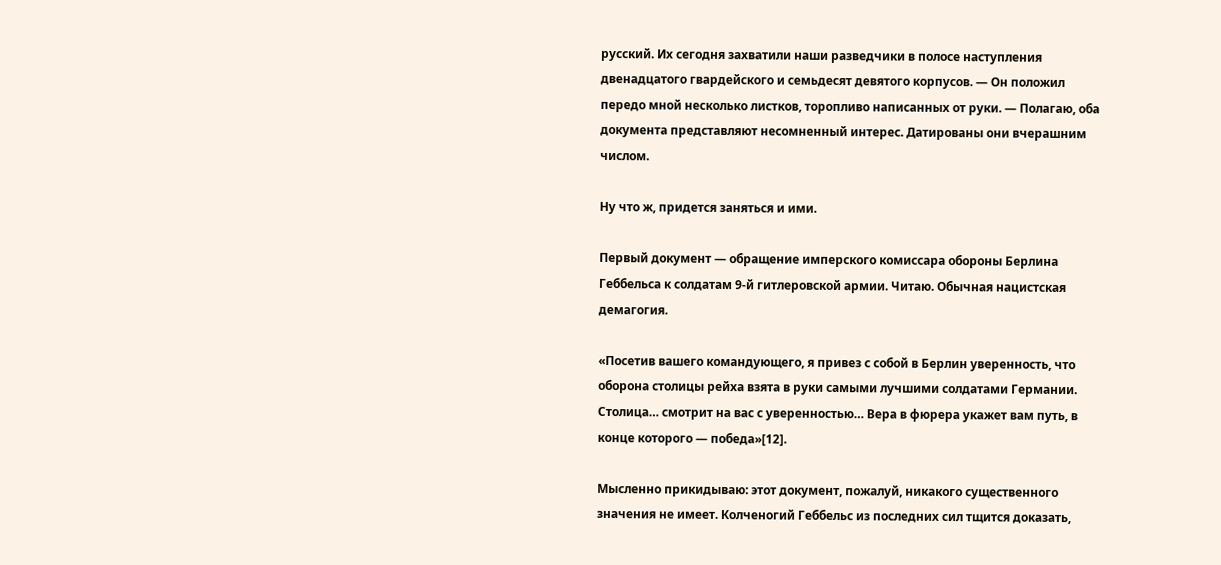русский. Их сегодня захватили наши разведчики в полосе наступления двенадцатого гвардейского и семьдесят девятого корпусов. — Он положил передо мной несколько листков, торопливо написанных от руки. — Полагаю, оба документа представляют несомненный интерес. Датированы они вчерашним числом.

Ну что ж, придется заняться и ими.

Первый документ — обращение имперского комиссара обороны Берлина Геббельса к солдатам 9-й гитлеровской армии. Читаю. Обычная нацистская демагогия.

«Посетив вашего командующего, я привез с собой в Берлин уверенность, что оборона столицы рейха взята в руки самыми лучшими солдатами Германии. Столица… смотрит на вас с уверенностью… Вера в фюрера укажет вам путь, в конце которого — победа»[12].

Мысленно прикидываю: этот документ, пожалуй, никакого существенного значения не имеет. Колченогий Геббельс из последних сил тщится доказать,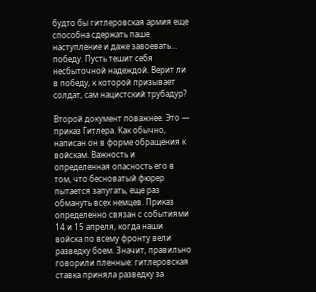будто бы гитлеровская армия еще способна сдержать паше наступление и даже завоевать… победу. Пусть тешит себя несбыточной надеждой. Верит ли в победу, к которой призывает солдат, сам нацистский трубадур?

Второй документ поважнее. Это — приказ Гитлера. Как обычно, написан он в форме обращения к войскам. Важность и определенная опасность его в том, что бесноватый фюрер пытается запугать, еще раз обмануть всех немцев. Приказ определенно связан с событиями 14 и 15 апреля, когда наши войска по всему фронту вели разведку боем. Значит, правильно говорили пленные: гитлеровская ставка приняла разведку за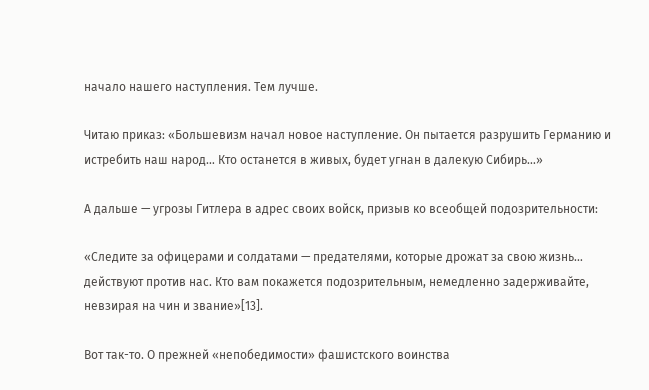начало нашего наступления. Тем лучше.

Читаю приказ: «Большевизм начал новое наступление. Он пытается разрушить Германию и истребить наш народ… Кто останется в живых, будет угнан в далекую Сибирь…»

А дальше — угрозы Гитлера в адрес своих войск, призыв ко всеобщей подозрительности:

«Следите за офицерами и солдатами — предателями, которые дрожат за свою жизнь… действуют против нас. Кто вам покажется подозрительным, немедленно задерживайте, невзирая на чин и звание»[13].

Вот так-то. О прежней «непобедимости» фашистского воинства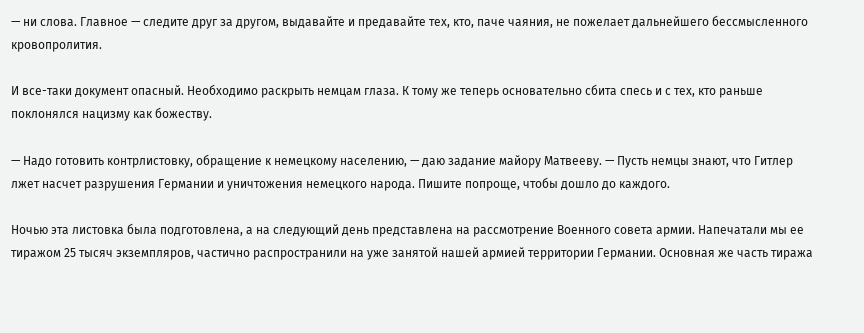— ни слова. Главное — следите друг за другом, выдавайте и предавайте тех, кто, паче чаяния, не пожелает дальнейшего бессмысленного кровопролития.

И все-таки документ опасный. Необходимо раскрыть немцам глаза. К тому же теперь основательно сбита спесь и с тех, кто раньше поклонялся нацизму как божеству.

— Надо готовить контрлистовку, обращение к немецкому населению, — даю задание майору Матвееву. — Пусть немцы знают, что Гитлер лжет насчет разрушения Германии и уничтожения немецкого народа. Пишите попроще, чтобы дошло до каждого.

Ночью эта листовка была подготовлена, а на следующий день представлена на рассмотрение Военного совета армии. Напечатали мы ее тиражом 25 тысяч экземпляров, частично распространили на уже занятой нашей армией территории Германии. Основная же часть тиража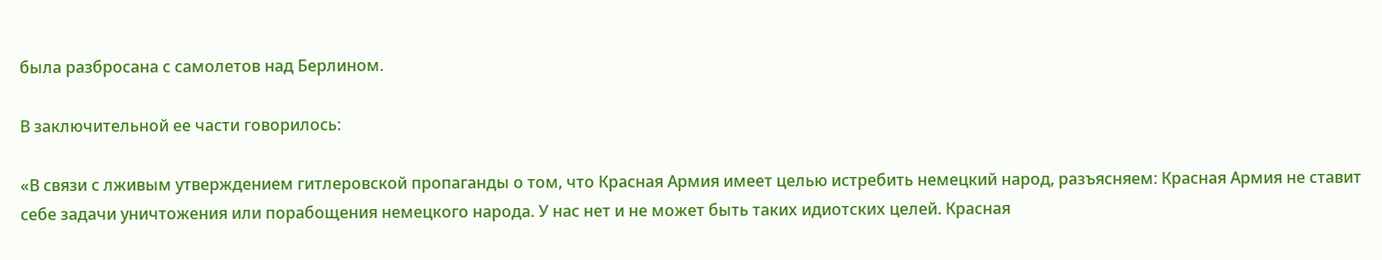была разбросана с самолетов над Берлином.

В заключительной ее части говорилось:

«В связи с лживым утверждением гитлеровской пропаганды о том, что Красная Армия имеет целью истребить немецкий народ, разъясняем: Красная Армия не ставит себе задачи уничтожения или порабощения немецкого народа. У нас нет и не может быть таких идиотских целей. Красная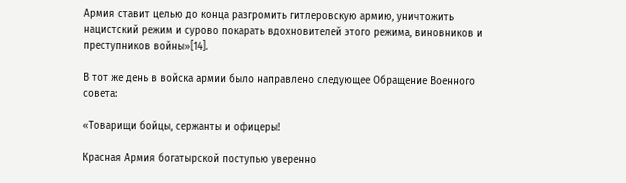Армия ставит целью до конца разгромить гитлеровскую армию, уничтожить нацистский режим и сурово покарать вдохновителей этого режима, виновников и преступников войны»[14].

В тот же день в войска армии было направлено следующее Обращение Военного совета:

«Товарищи бойцы, сержанты и офицеры!

Красная Армия богатырской поступью уверенно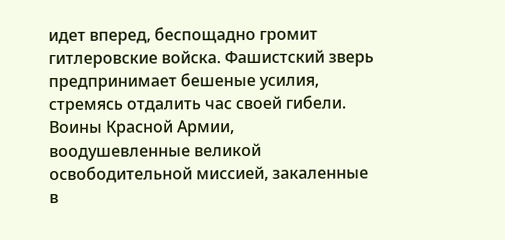идет вперед, беспощадно громит гитлеровские войска. Фашистский зверь предпринимает бешеные усилия, стремясь отдалить час своей гибели. Воины Красной Армии, воодушевленные великой освободительной миссией, закаленные в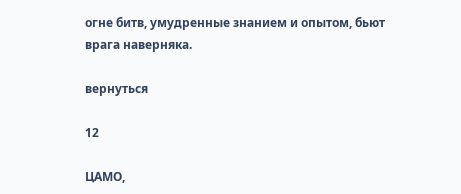огне битв, умудренные знанием и опытом, бьют врага наверняка.

вернуться

12

ЦАМО,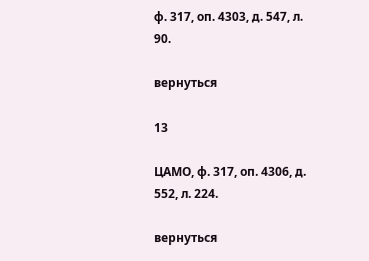ф. 317, оп. 4303, д. 547, л. 90.

вернуться

13

ЦАМО, ф. 317, оп. 4306, д. 552, л. 224.

вернуться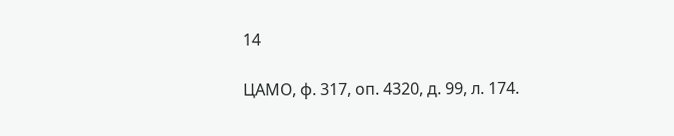14

ЦАМО, ф. 317, оп. 4320, д. 99, л. 174.